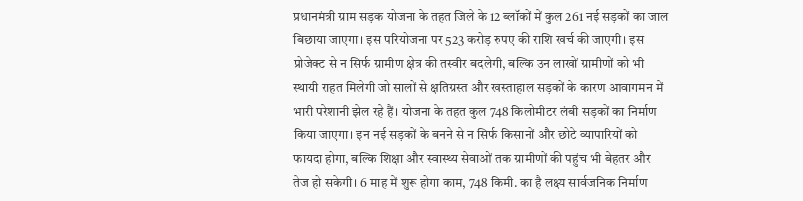प्रधानमंत्री ग्राम सड़क योजना के तहत जिले के 12 ब्लॉकों में कुल 261 नई सड़कों का जाल बिछाया जाएगा। इस परियोजना पर 523 करोड़ रुपए की राशि खर्च की जाएगी। इस प्रोजेक्ट से न सिर्फ ग्रामीण क्षेत्र की तस्वीर बदलेगी, बल्कि उन लाखों ग्रामीणों को भी स्थायी राहत मिलेगी जो सालों से क्षतिग्रस्त और खस्ताहाल सड़कों के कारण आवागमन में भारी परेशानी झेल रहे हैं। योजना के तहत कुल 748 किलोमीटर लंबी सड़कों का निर्माण किया जाएगा। इन नई सड़कों के बनने से न सिर्फ किसानों और छोटे व्यापारियों को फायदा होगा, बल्कि शिक्षा और स्वास्थ्य सेवाओं तक ग्रामीणों की पहुंच भी बेहतर और तेज हो सकेगी। 6 माह में शुरू होगा काम, 748 किमी. का है लक्ष्य सार्वजनिक निर्माण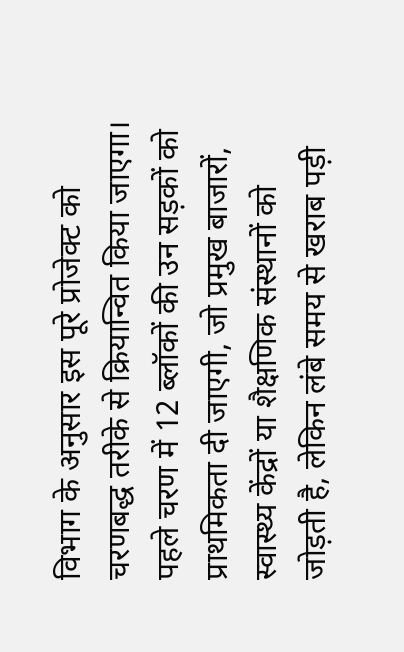विभाग के अनुसार इस पूरे प्रोजेक्ट को चरणबद्ध तरीके से क्रियान्वित किया जाएगा। पहले चरण में 12 ब्लॉकों की उन सड़कों को प्राथमिकता दी जाएगी, जो प्रमुख बाजारों, स्वास्थ्य केंद्रों या शैक्षणिक संस्थानों को जोड़ती है, लेकिन लंबे समय से खराब पड़ी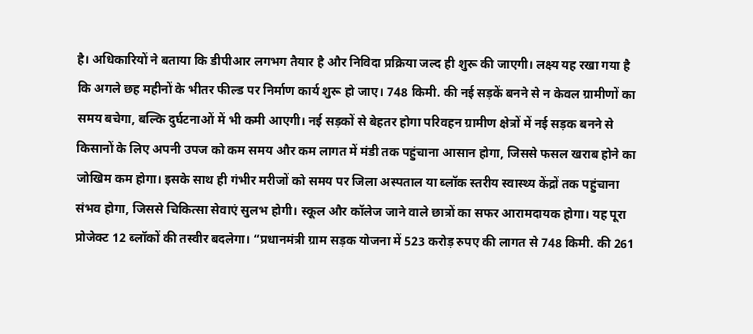है। अधिकारियों ने बताया कि डीपीआर लगभग तैयार है और निविदा प्रक्रिया जल्द ही शुरू की जाएगी। लक्ष्य यह रखा गया है कि अगले छह महीनों के भीतर फील्ड पर निर्माण कार्य शुरू हो जाए। 748 किमी. की नई सड़कें बनने से न केवल ग्रामीणों का समय बचेगा, बल्कि दुर्घटनाओं में भी कमी आएगी। नई सड़कों से बेहतर होगा परिवहन ग्रामीण क्षेत्रों में नई सड़क बनने से किसानों के लिए अपनी उपज को कम समय और कम लागत में मंडी तक पहुंचाना आसान होगा, जिससे फसल खराब होने का जोखिम कम होगा। इसके साथ ही गंभीर मरीजों को समय पर जिला अस्पताल या ब्लॉक स्तरीय स्वास्थ्य केंद्रों तक पहुंचाना संभव होगा, जिससे चिकित्सा सेवाएं सुलभ होगी। स्कूल और कॉलेज जाने वाले छात्रों का सफर आरामदायक होगा। यह पूरा प्रोजेक्ट 12 ब्लॉकों की तस्वीर बदलेगा। “प्रधानमंत्री ग्राम सड़क योजना में 523 करोड़ रुपए की लागत से 748 किमी. की 261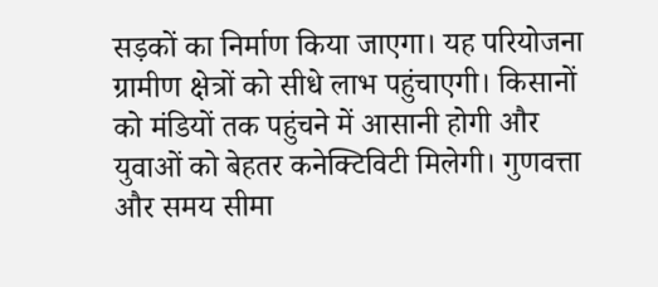सड़कों का निर्माण किया जाएगा। यह परियोजना ग्रामीण क्षेत्रों को सीधे लाभ पहुंचाएगी। किसानों को मंडियों तक पहुंचने में आसानी होगी और युवाओं को बेहतर कनेक्टिविटी मिलेगी। गुणवत्ता और समय सीमा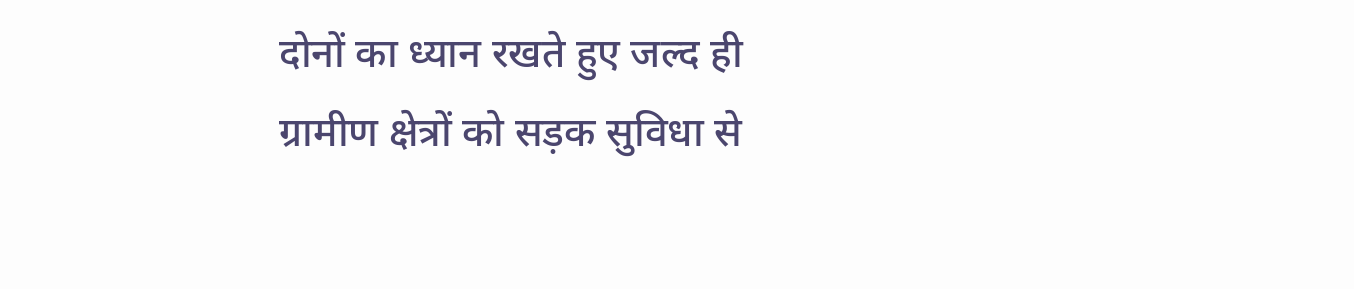दोनों का ध्यान रखते हुए जल्द ही ग्रामीण क्षेत्रों को सड़क सुविधा से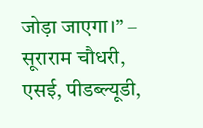जोड़ा जाएगा।” – सूराराम चौधरी, एसई, पीडब्ल्यूडी,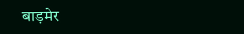बाड़मेर